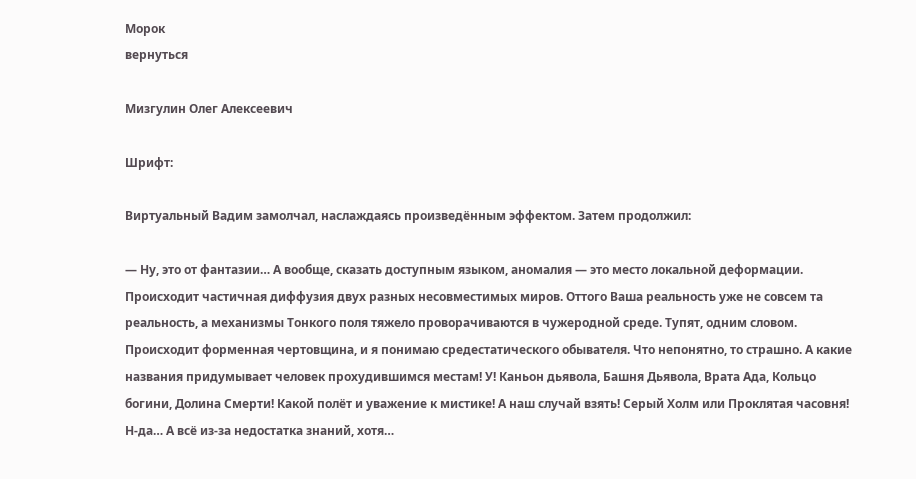Морок
вернуться

Мизгулин Олег Алексеевич

Шрифт:

Виртуальный Вадим замолчал, наслаждаясь произведённым эффектом. Затем продолжил:

— Ну, это от фантазии… А вообще, сказать доступным языком, аномалия — это место локальной деформации. Происходит частичная диффузия двух разных несовместимых миров. Оттого Ваша реальность уже не совсем та реальность, а механизмы Тонкого поля тяжело проворачиваются в чужеродной среде. Тупят, одним словом. Происходит форменная чертовщина, и я понимаю средестатического обывателя. Что непонятно, то страшно. А какие названия придумывает человек прохудившимся местам! У! Каньон дьявола, Башня Дьявола, Врата Ада, Кольцо богини, Долина Смерти! Какой полёт и уважение к мистике! А наш случай взять! Серый Холм или Проклятая часовня! Н-да… А всё из-за недостатка знаний, хотя…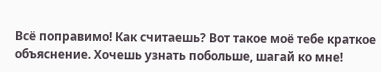Всё поправимо! Как считаешь? Вот такое моё тебе краткое объяснение. Хочешь узнать побольше, шагай ко мне!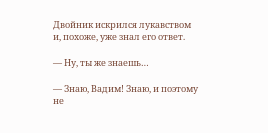Двойник искрился лукавством и, похоже, уже знал его ответ.

— Ну, ты же знаешь…

— Знаю, Вадим! Знаю, и поэтому не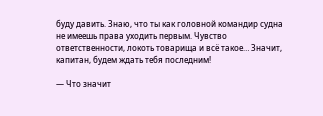буду давить. Знаю, что ты как головной командир судна не имеешь права уходить первым. Чувство ответственности, локоть товарища и всё такое… Значит, капитан, будем ждать тебя последним!

— Что значит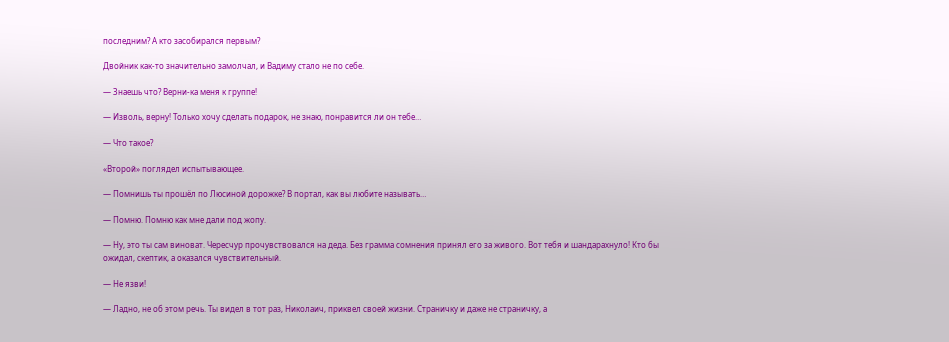последним? А кто засобирался первым?

Двойник как-то значительно замолчал, и Вадиму стало не по себе.

— Знаешь что? Верни-ка меня к группе!

— Изволь, верну! Только хочу сделать подарок, не знаю, понравится ли он тебе…

— Что такое?

«Второй» поглядел испытывающее.

— Помнишь ты прошёл по Люсиной дорожке? В портал, как вы любите называть…

— Помню. Помню как мне дали под жопу.

— Ну, это ты сам виноват. Чересчур прочувствовался на деда. Без грамма сомнения принял его за живого. Вот тебя и шандарахнуло! Кто бы ожидал, скептик, а оказался чувствительный.

— Не язви!

— Ладно, не об этом речь. Ты видел в тот раз, Николаич, приквел своей жизни. Страничку и даже не страничку, а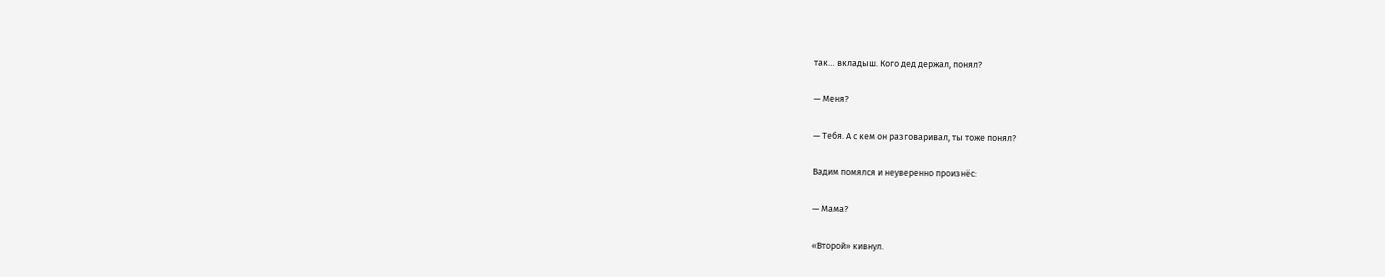так… вкладыш. Кого дед держал, понял?

— Меня?

— Тебя. А с кем он разговаривал, ты тоже понял?

Вадим помялся и неуверенно произнёс:

— Мама?

«Второй» кивнул.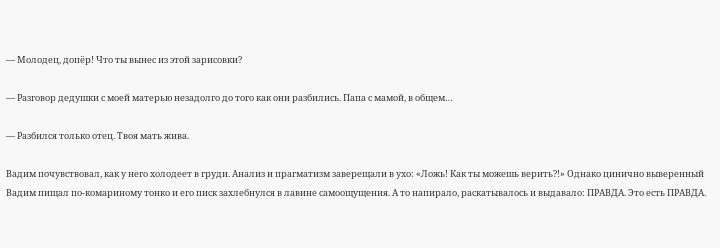— Молодец, допёр! Что ты вынес из этой зарисовки?

— Разговор дедушки с моей матерью незадолго до того как они разбились. Папа с мамой, в общем…

— Разбился только отец. Твоя мать жива.

Вадим почувствовал, как у него холодеет в груди. Анализ и прагматизм заверещали в ухо: «Ложь! Как ты можешь верить?!» Однако цинично выверенный Вадим пищал по-комариному тонко и его писк захлебнулся в лавине самоощущения. А то напирало, раскатывалось и выдавало: ПРАВДА. Это есть ПРАВДА.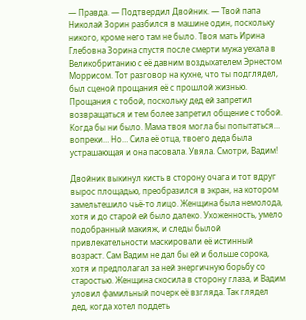— Правда. — Подтвердил Двойник. — Твой папа Николай Зорин разбился в машине один, поскольку никого, кроме него там не было. Твоя мать Ирина Глебовна Зорина спустя после смерти мужа уехала в Великобританию с её давним воздыхателем Эрнестом Моррисом. Тот разговор на кухне, что ты подглядел, был сценой прощания её с прошлой жизнью. Прощания с тобой, поскольку дед ей запретил возвращаться и тем более запретил общение с тобой. Когда бы ни было. Мама твоя могла бы попытаться… вопреки… Но… Сила её отца, твоего деда была устрашающая и она пасовала. Увяла. Смотри, Вадим!

Двойник выкинул кисть в сторону очага и тот вдруг вырос площадью, преобразился в экран, на котором замельтешило чьё-то лицо. Женщина была немолода, хотя и до старой ей было далеко. Ухоженность, умело подобранный макияж, и следы былой привлекательности маскировали её истинный возраст. Сам Вадим не дал бы ей и больше сорока, хотя и предполагал за ней энергичную борьбу со старостью. Женщина скосила в сторону глаза, и Вадим уловил фамильный почерк её взгляда. Так глядел дед, когда хотел поддеть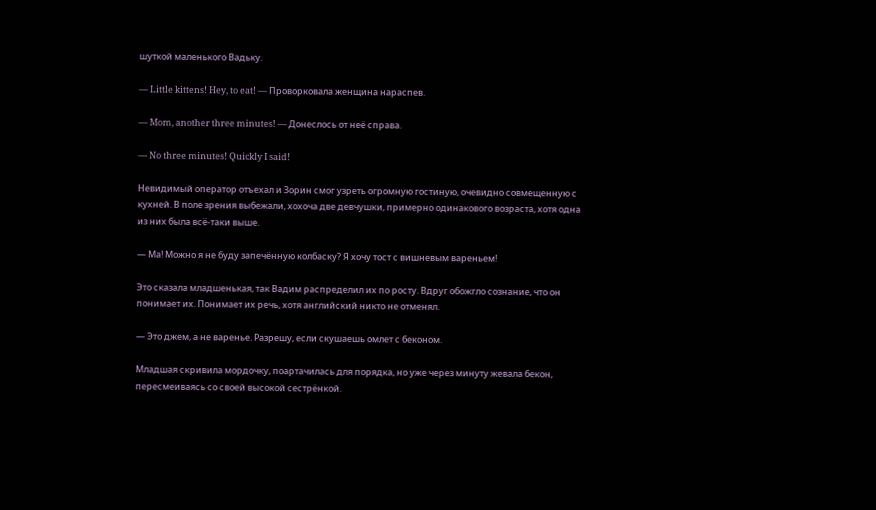шуткой маленького Вадьку.

— Little kittens! Hey, to eat! — Проворковала женщина нараспев.

— Mom, another three minutes! — Донеслось от неё справа.

— No three minutes! Quickly I said!

Невидимый оператор отъехал и Зорин смог узреть огромную гостиную, очевидно совмещенную с кухней. В поле зрения выбежали, хохоча две девчушки, примерно одинакового возраста, хотя одна из них была всё-таки выше.

— Ма! Можно я не буду запечённую колбаску? Я хочу тост с вишневым вареньем!

Это сказала младшенькая, так Вадим распределил их по росту. Вдруг обожгло сознание, что он понимает их. Понимает их речь, хотя английский никто не отменял.

— Это джем, а не варенье. Разрешу, если скушаешь омлет с беконом.

Младшая скривила мордочку, поартачилась для порядка, но уже через минуту жевала бекон, пересмеиваясь со своей высокой сестрёнкой.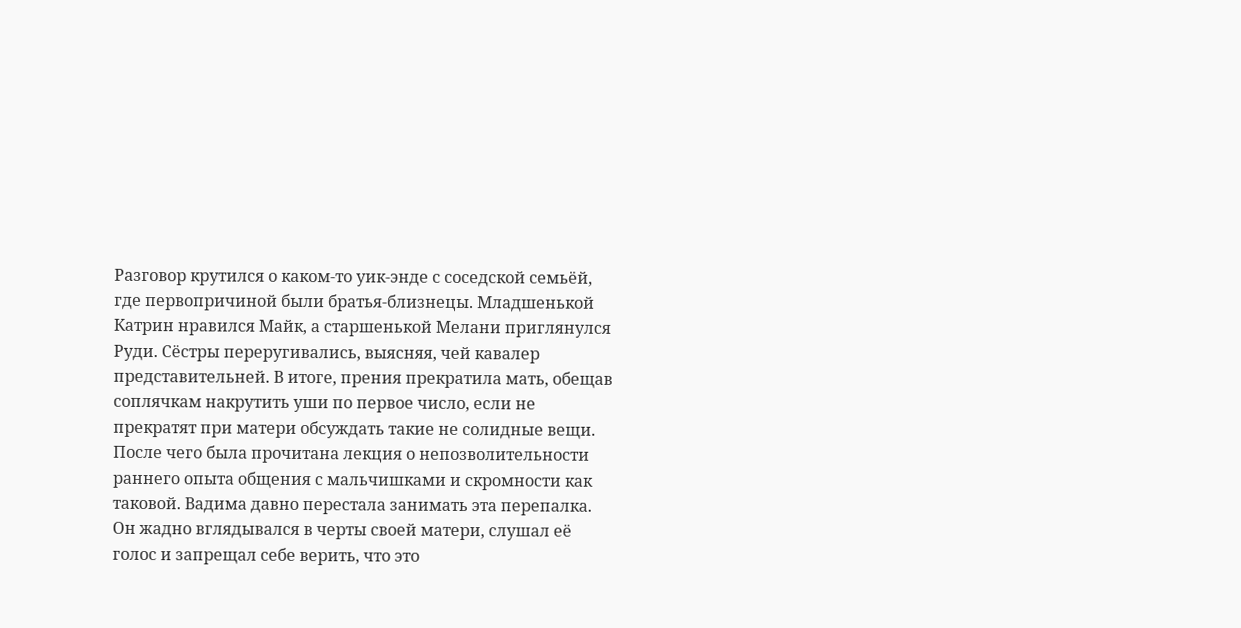Разговор крутился о каком-то уик-энде с соседской семьёй, где первопричиной были братья-близнецы. Младшенькой Катрин нравился Майк, а старшенькой Мелани приглянулся Руди. Сёстры переругивались, выясняя, чей кавалер представительней. В итоге, прения прекратила мать, обещав соплячкам накрутить уши по первое число, если не прекратят при матери обсуждать такие не солидные вещи. После чего была прочитана лекция о непозволительности раннего опыта общения с мальчишками и скромности как таковой. Вадима давно перестала занимать эта перепалка. Он жадно вглядывался в черты своей матери, слушал её голос и запрещал себе верить, что это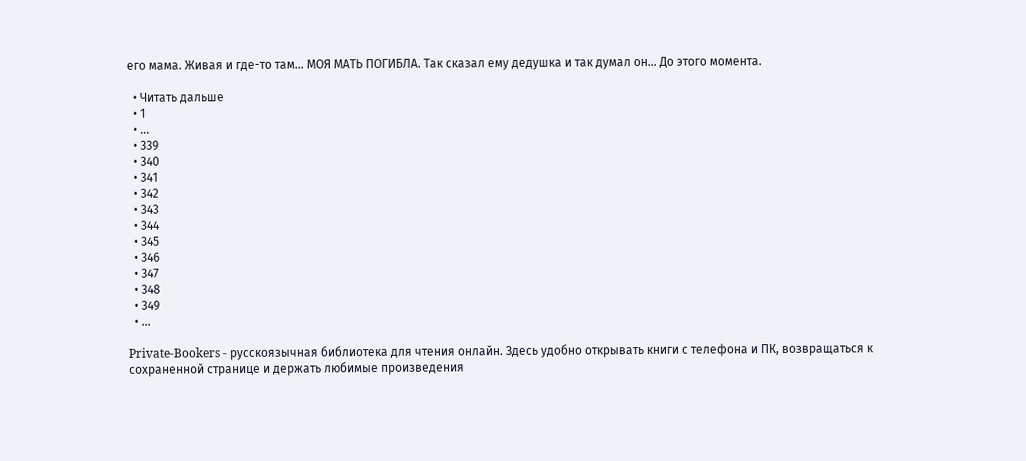его мама. Живая и где-то там… МОЯ МАТЬ ПОГИБЛА. Так сказал ему дедушка и так думал он… До этого момента.

  • Читать дальше
  • 1
  • ...
  • 339
  • 340
  • 341
  • 342
  • 343
  • 344
  • 345
  • 346
  • 347
  • 348
  • 349
  • ...

Private-Bookers - русскоязычная библиотека для чтения онлайн. Здесь удобно открывать книги с телефона и ПК, возвращаться к сохраненной странице и держать любимые произведения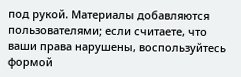под рукой. Материалы добавляются пользователями; если считаете, что ваши права нарушены, воспользуйтесь формой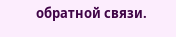обратной связи.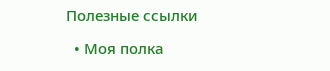Полезные ссылки

  • Моя полка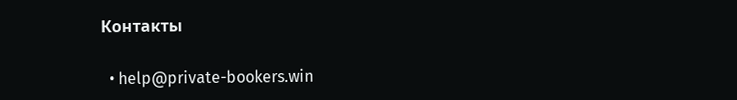Контакты

  • help@private-bookers.win